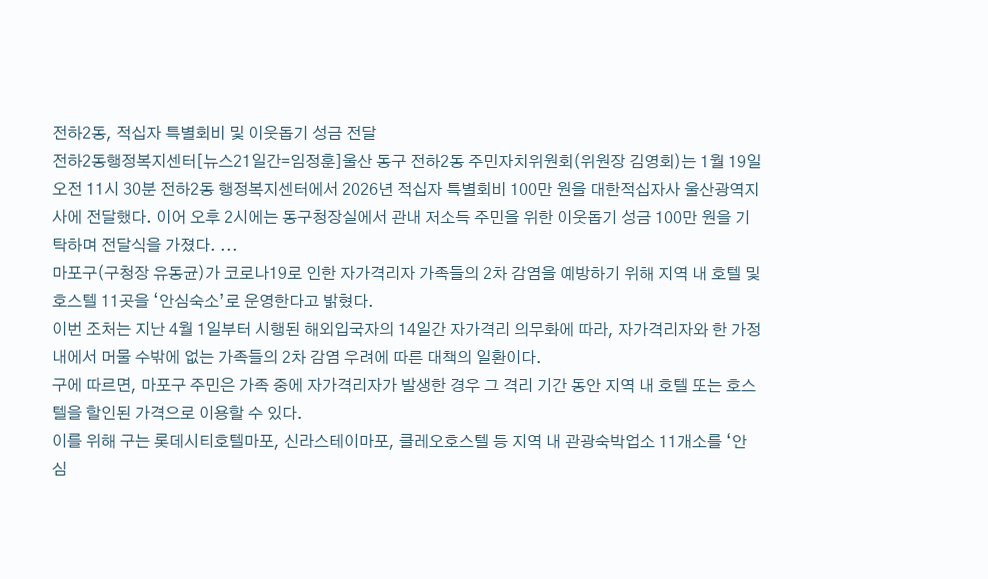전하2동, 적십자 특별회비 및 이웃돕기 성금 전달
전하2동행정복지센터[뉴스21일간=임정훈]울산 동구 전하2동 주민자치위원회(위원장 김영회)는 1월 19일 오전 11시 30분 전하2동 행정복지센터에서 2026년 적십자 특별회비 100만 원을 대한적십자사 울산광역지사에 전달했다. 이어 오후 2시에는 동구청장실에서 관내 저소득 주민을 위한 이웃돕기 성금 100만 원을 기탁하며 전달식을 가졌다. ...
마포구(구청장 유동균)가 코로나19로 인한 자가격리자 가족들의 2차 감염을 예방하기 위해 지역 내 호텔 및 호스텔 11곳을 ‘안심숙소’로 운영한다고 밝혔다.
이번 조처는 지난 4월 1일부터 시행된 해외입국자의 14일간 자가격리 의무화에 따라, 자가격리자와 한 가정 내에서 머물 수밖에 없는 가족들의 2차 감염 우려에 따른 대책의 일환이다.
구에 따르면, 마포구 주민은 가족 중에 자가격리자가 발생한 경우 그 격리 기간 동안 지역 내 호텔 또는 호스텔을 할인된 가격으로 이용할 수 있다.
이를 위해 구는 롯데시티호텔마포, 신라스테이마포, 클레오호스텔 등 지역 내 관광숙박업소 11개소를 ‘안심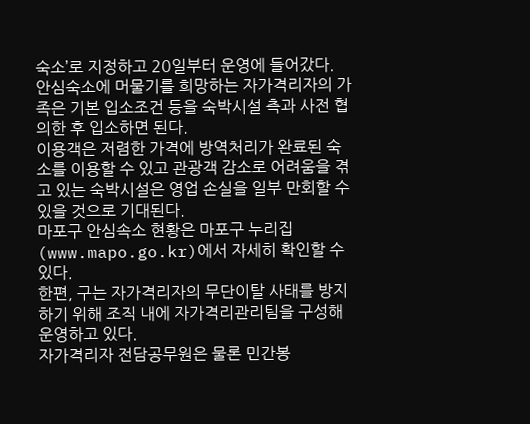숙소’로 지정하고 20일부터 운영에 들어갔다.
안심숙소에 머물기를 희망하는 자가격리자의 가족은 기본 입소조건 등을 숙박시설 측과 사전 협의한 후 입소하면 된다.
이용객은 저렴한 가격에 방역처리가 완료된 숙소를 이용할 수 있고 관광객 감소로 어려움을 겪고 있는 숙박시설은 영업 손실을 일부 만회할 수 있을 것으로 기대된다.
마포구 안심속소 현황은 마포구 누리집(www.mapo.go.kr)에서 자세히 확인할 수 있다.
한편, 구는 자가격리자의 무단이탈 사태를 방지하기 위해 조직 내에 자가격리관리팀을 구성해 운영하고 있다.
자가격리자 전담공무원은 물론 민간봉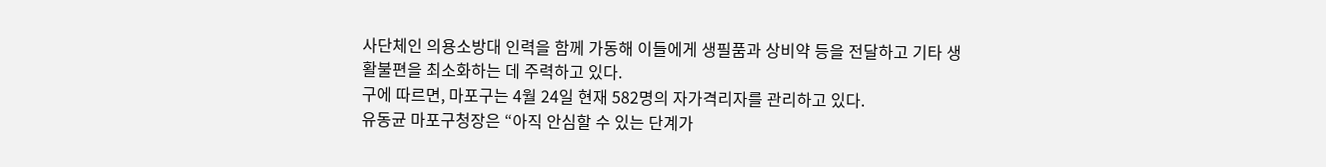사단체인 의용소방대 인력을 함께 가동해 이들에게 생필품과 상비약 등을 전달하고 기타 생활불편을 최소화하는 데 주력하고 있다.
구에 따르면, 마포구는 4월 24일 현재 582명의 자가격리자를 관리하고 있다.
유동균 마포구청장은 “아직 안심할 수 있는 단계가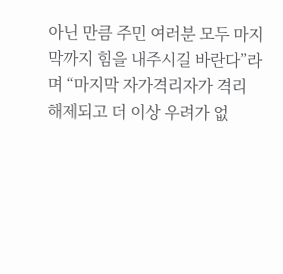아닌 만큼 주민 여러분 모두 마지막까지 힘을 내주시길 바란다”라며 “마지막 자가격리자가 격리 해제되고 더 이상 우려가 없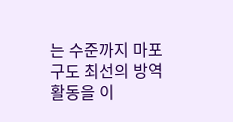는 수준까지 마포구도 최선의 방역활동을 이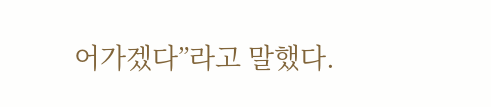어가겠다”라고 말했다.